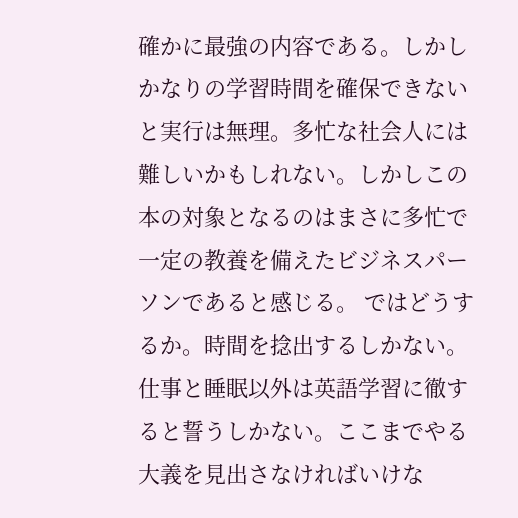確かに最強の内容である。しかしかなりの学習時間を確保できないと実行は無理。多忙な社会人には難しいかもしれない。しかしこの本の対象となるのはまさに多忙で一定の教養を備えたビジネスパーソンであると感じる。 ではどうするか。時間を捻出するしかない。仕事と睡眠以外は英語学習に徹すると誓うしかない。ここまでやる大義を見出さなければいけな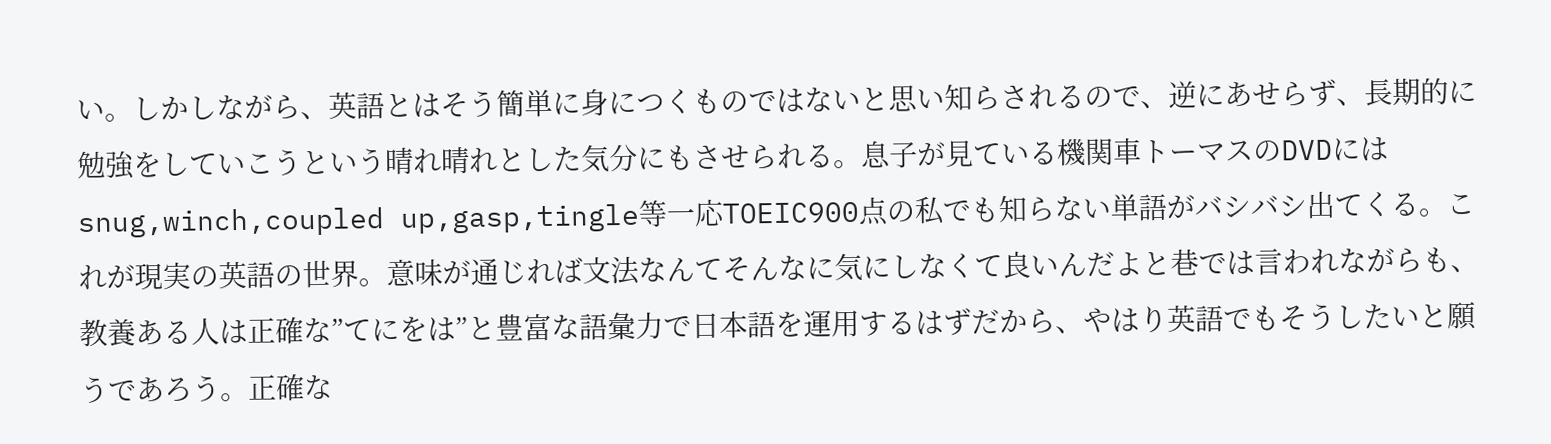い。しかしながら、英語とはそう簡単に身につくものではないと思い知らされるので、逆にあせらず、長期的に勉強をしていこうという晴れ晴れとした気分にもさせられる。息子が見ている機関車トーマスのDVDにはsnug,winch,coupled up,gasp,tingle等一応TOEIC900点の私でも知らない単語がバシバシ出てくる。これが現実の英語の世界。意味が通じれば文法なんてそんなに気にしなくて良いんだよと巷では言われながらも、教養ある人は正確な”てにをは”と豊富な語彙力で日本語を運用するはずだから、やはり英語でもそうしたいと願うであろう。正確な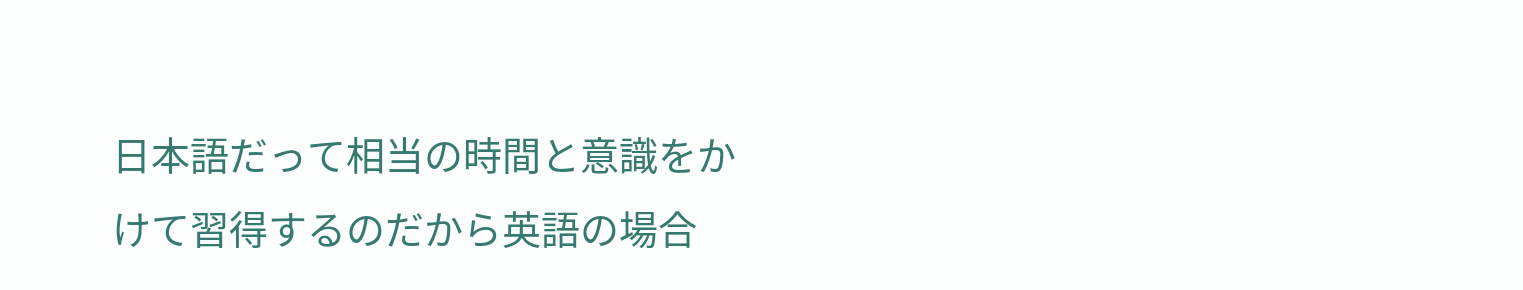日本語だって相当の時間と意識をかけて習得するのだから英語の場合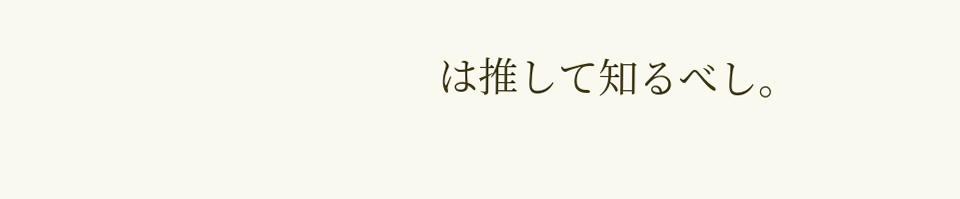は推して知るべし。